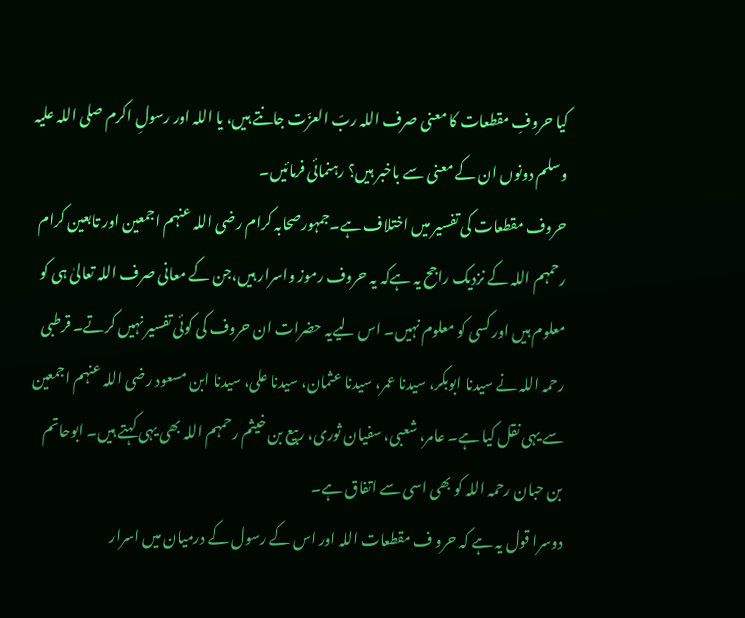کیا حروفِ مقطعات کا معنی صرف اللہ ربّ العزّت جانتے ہیں، یا اللہ اور رسولِ اکرم صلی اللہ علیہ وسلم دونوں ان کے معنی سے باخبر ہیں؟ رہنمائی فرمائیں۔
حروف مقطعات کی تفسیر میں اختلاف ہے۔جمہورصحابہ کرام رضی اللہ عنہم اجمعین اور تابعین کرام رحمہم اللہ کے نزدیک راجح یہ ہےکہ یہ حروف رموز واسرار ہیں،جن کے معانی صرف اللہ تعالیٰ ہی کو معلوم ہیں اور کسی کو معلوم نہیں۔ اس لیےیہ حضرات ان حروف کی کوئی تفسیر نہیں کرتے۔ قرطبی رحمہ اللہ نے سیدنا ابوبکر، سیدنا عمر، سیدنا عثمان، سیدنا علی، سیدنا ابن مسعود رضی اللہ عنہم اجمعین سے یہی نقل کیا ہے۔ عامر، شعبی، سفیان ثوری، ربیع بن خیثم رحمہم اللہ بھی یہی کہتے ہیں۔ ابوحاتم بن حبان رحمہ اللہ کو بھی اسی سے اتفاق ہے۔
دوسرا قول یہ ہے کہ حرو ف مقطعات اللہ اور اس کے رسول کے درمیان میں اسرار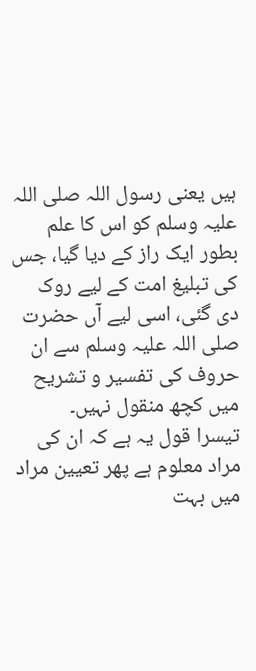ہیں یعنی رسول اللہ صلی اللہ علیہ وسلم کو اس کا علم بطور ایک راز کے دیا گیا، جس کی تبلیغ امت کے لیے روک دی گئی، اسی لیے آں حضرت صلی اللہ علیہ وسلم سے ان حروف کی تفسیر و تشریح میں کچھ منقول نہیں۔
تیسرا قول یہ ہے کہ ان کی مراد معلوم ہے پھر تعیین مراد میں بہت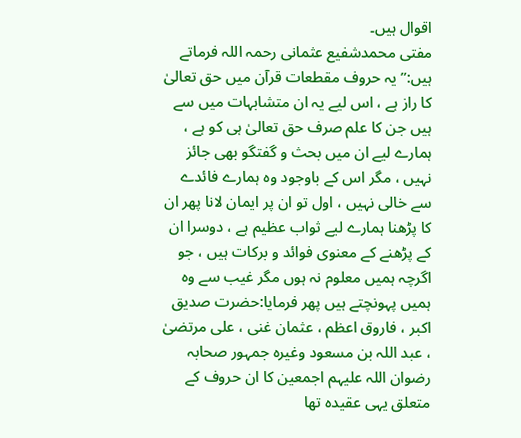اقوال ہیں۔
مفتی محمدشفیع عثمانی رحمہ اللہ فرماتے ہیں:’’ یہ حروف مقطعات قرآن میں حق تعالیٰ کا راز ہے ، اس لیے یہ ان متشابہات میں سے ہیں جن کا علم صرف حق تعالیٰ ہی کو ہے ، ہمارے لیے ان میں بحث و گفتگو بھی جائز نہیں ، مگر اس کے باوجود وہ ہمارے فائدے سے خالی نہیں ، اول تو ان پر ایمان لانا پھر ان کا پڑھنا ہمارے لیے ثواب عظیم ہے ، دوسرا ان کے پڑھنے کے معنوی فوائد و برکات ہیں ، جو اگرچہ ہمیں معلوم نہ ہوں مگر غیب سے وہ ہمیں پہونچتے ہیں پھر فرمایا:حضرت صدیق اکبر ، فاروق اعظم ، عثمان غنی ، علی مرتضیٰ ، عبد اللہ بن مسعود وغیرہ جمہور صحابہ رضوان اللہ علیہم اجمعین کا ان حروف کے متعلق یہی عقیدہ تھا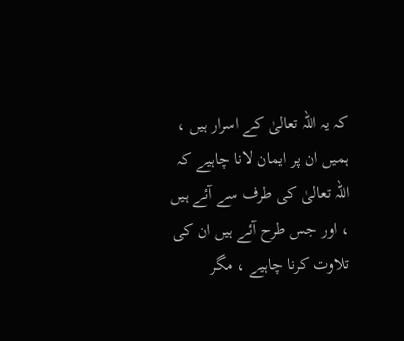کہ یہ اللہ تعالیٰ کے اسرار ہیں ، ہمیں ان پر ایمان لانا چاہیے کہ اللہ تعالیٰ کی طرف سے آئے ہیں ، اور جس طرح آئے ہیں ان کی تلاوت کرنا چاہیے ، مگر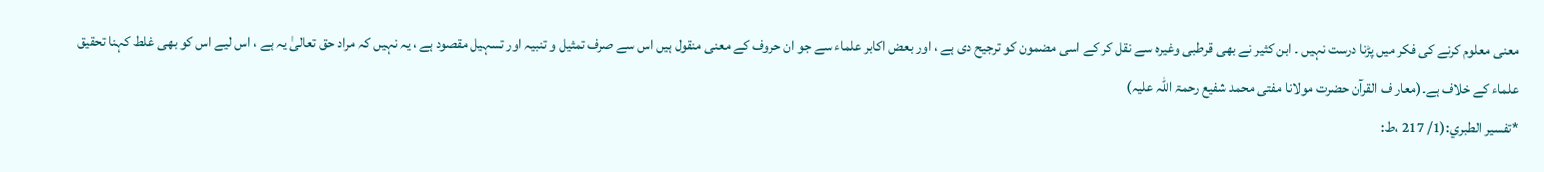معنی معلوم کرنے کی فکر میں پڑنا درست نہیں ۔ ابن کثیر نے بھی قرطبی وغیرہ سے نقل کر کے اسی مضمون کو ترجیح دی ہے ، اور بعض اکابر علماء سے جو ان حروف کے معنی منقول ہیں اس سے صرف تمثیل و تنبیہ اور تسہیل مقصود ہے ، یہ نہیں کہ مراد حق تعالیٰ یہ ہے ، اس لیے اس کو بھی غلط کہنا تحقیق علماء کے خلاف ہے۔(معار ف القرآن حضرت مولانا مفتی محمد شفیع رحمۃ اللہ علیہ)
*تفسير الطبري:(1/ 217 ،ط: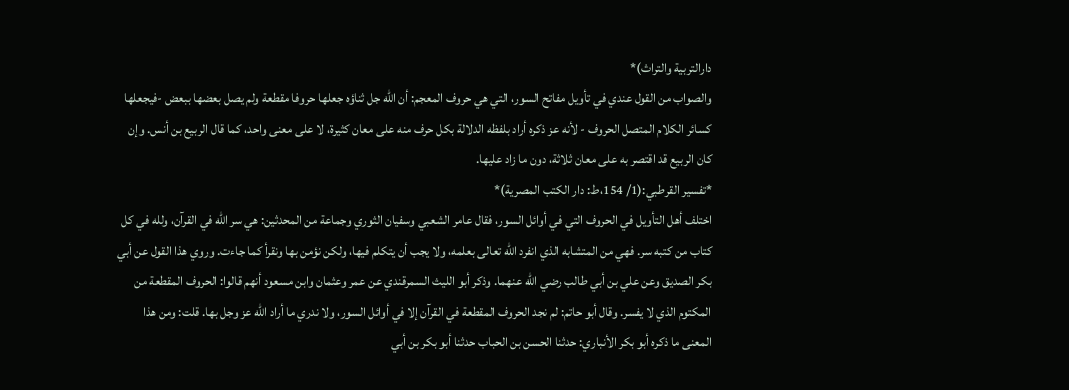دارالتربية والتراث)*
والصواب من القول عندي في تأويل مفاتح السور، التي هي حروف المعجم: أن الله جل ثناؤه جعلها حروفا مقطعة ولم يصل بعضها ببعض -فيجعلها كسائر الكلام المتصل الحروف - لأنه عز ذكره أراد بلفظه الدلالة بكل حرف منه على معان كثيرة، لا على معنى واحد، كما قال الربيع بن أنس. وإن كان الربيع قد اقتصر به على معان ثلاثة، دون ما زاد عليها.
*تفسير القرطبي:(1/ 154،ط: دار الكتب المصرية)*
اختلف أهل التأويل في الحروف التي في أوائل السور، فقال عامر الشعبي وسفيان الثوري وجماعة من المحدثين: هي سر الله في القرآن، ولله في كل كتاب من كتبه سر. فهي من المتشابه الذي انفرد الله تعالى بعلمه، ولا يجب أن يتكلم فيها، ولكن نؤمن بها ونقرأ كما جاءت. وروي هذا القول عن أبي بكر الصديق وعن علي بن أبي طالب رضي الله عنهما. وذكر أبو الليث السمرقندي عن عمر وعثمان وابن مسعود أنهم قالوا: الحروف المقطعة من المكتوم الذي لا يفسر. وقال أبو حاتم: لم نجد الحروف المقطعة في القرآن إلا في أوائل السور، ولا ندري ما أراد الله عز وجل بها. قلت: ومن هذا المعنى ما ذكره أبو بكر الأنباري: حدثنا الحسن بن الحباب حدثنا أبو بكر بن أبي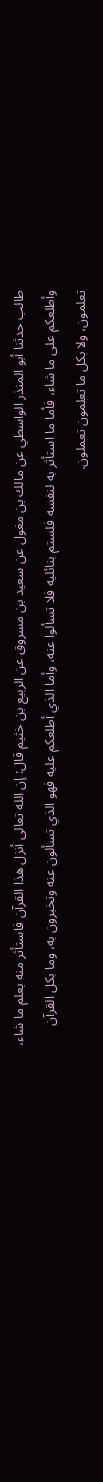طالب حدثنا أبو المنذر الواسطي عن مالك بن مغول عن سعيد بن مسروق عن الربيع بن خثيم قال: إن الله تعالى أنزل هذا القرآن فاستأثر منه بعلم ما شاء، وأطلعكم على ما شاء، فأما ما استأثر به لنفسه فلستم بنائليه فلا تسألوا عنه، وأما الذي أطلعكم عليه فهو الذي تسألون عنه وتخبرون به، وما بكل القرآن تعلمون، ولا بكل ما تعلمون تعملون.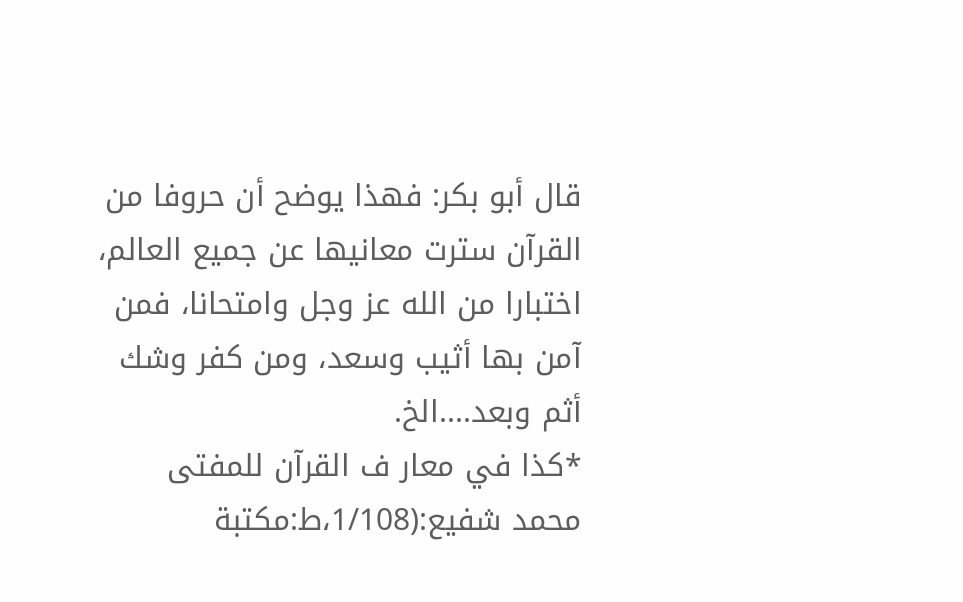قال أبو بكر: فهذا يوضح أن حروفا من القرآن سترت معانيها عن جميع العالم، اختبارا من الله عز وجل وامتحانا، فمن آمن بها أثيب وسعد، ومن كفر وشك أثم وبعد....الخ.
*كذا في معار ف القرآن للمفتی محمد شفیع:(1/108،ط:مكتبة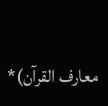معارف القرآن)*